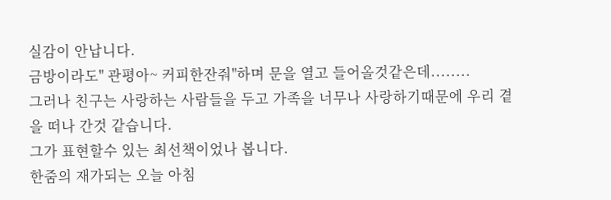실감이 안납니다.
금방이라도" 관평아~ 커피한잔줘"하며 문을 열고 들어올것같은데........
그러나 친구는 사랑하는 사람들을 두고 가족을 너무나 사랑하기때문에 우리 곁을 떠나 간것 같습니다.
그가 표현할수 있는 최선책이었나 봅니다.
한줌의 재가되는 오늘 아침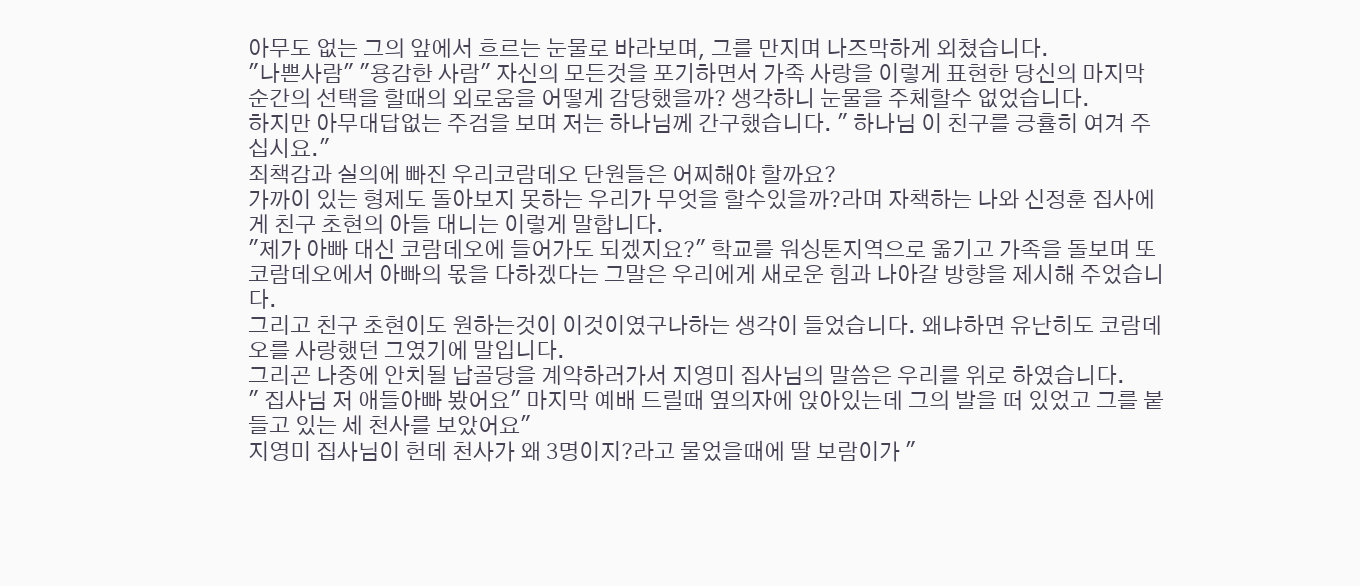아무도 없는 그의 앞에서 흐르는 눈물로 바라보며, 그를 만지며 나즈막하게 외쳤습니다.
"나쁜사람" "용감한 사람" 자신의 모든것을 포기하면서 가족 사랑을 이렇게 표현한 당신의 마지막  순간의 선택을 할때의 외로움을 어떻게 감당했을까? 생각하니 눈물을 주체할수 없었습니다.
하지만 아무대답없는 주검을 보며 저는 하나님께 간구했습니다. " 하나님 이 친구를 긍휼히 여겨 주십시요."
죄책감과 실의에 빠진 우리코람데오 단원들은 어찌해야 할까요?
가까이 있는 형제도 돌아보지 못하는 우리가 무엇을 할수있을까?라며 자책하는 나와 신정훈 집사에게 친구 초현의 아들 대니는 이렇게 말합니다.
"제가 아빠 대신 코람데오에 들어가도 되겠지요?" 학교를 워싱톤지역으로 옮기고 가족을 돌보며 또 코람데오에서 아빠의 몫을 다하겠다는 그말은 우리에게 새로운 힘과 나아갈 방향을 제시해 주었습니다.
그리고 친구 초현이도 원하는것이 이것이였구나하는 생각이 들었습니다. 왜냐하면 유난히도 코람데오를 사랑했던 그였기에 말입니다.
그리곤 나중에 안치될 납골당을 계약하러가서 지영미 집사님의 말씀은 우리를 위로 하였습니다.
" 집사님 저 애들아빠 봤어요" 마지막 예배 드릴때 옆의자에 앉아있는데 그의 발을 떠 있었고 그를 붙들고 있는 세 천사를 보았어요"
지영미 집사님이 헌데 천사가 왜 3명이지?라고 물었을때에 딸 보람이가 "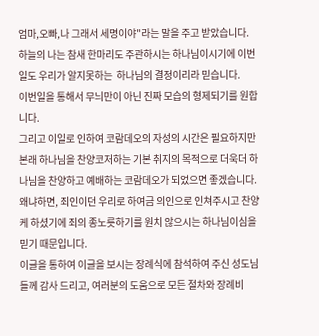엄마,오빠,나 그래서 세명이야"라는 말을 주고 받았습니다.
하늘의 나는 참새 한마리도 주관하시는 하나님이시기에 이번 일도 우리가 알지못하는  하나님의 결정이리라 믿습니다.
이번일을 통해서 무늬만이 아닌 진짜 모습의 형제되기를 원합니다.
그리고 이일로 인하여 코람데오의 자성의 시간은 필요하지만 본래 하나님을 찬양코저하는 기본 취지의 목적으로 더욱더 하나님을 찬양하고 예배하는 코람데오가 되었으면 좋겠습니다.
왜냐하면, 죄인이던 우리로 하여금 의인으로 인쳐주시고 찬양케 하셨기에 죄의 종노릇하기를 원치 않으시는 하나님이심을 믿기 때문입니다.
이글을 통하여 이글을 보시는 장례식에 참석하여 주신 성도님들께 감사 드리고, 여러분의 도움으로 모든 절차와 장례비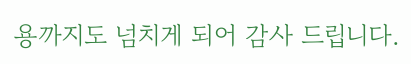용까지도 넘치게 되어 감사 드립니다.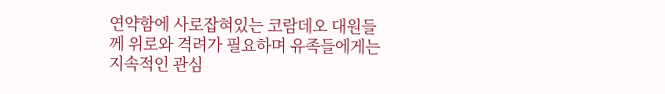연약함에 사로잡혀있는 코람데오 대원들께 위로와 격려가 필요하며 유족들에게는 지속적인 관심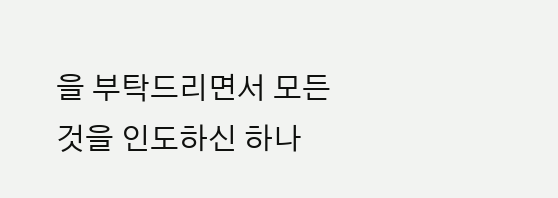을 부탁드리면서 모든것을 인도하신 하나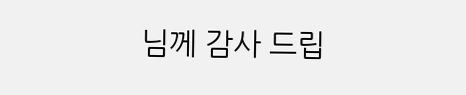님께 감사 드립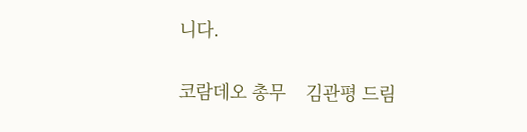니다.

코람데오 총무    김관평 드림